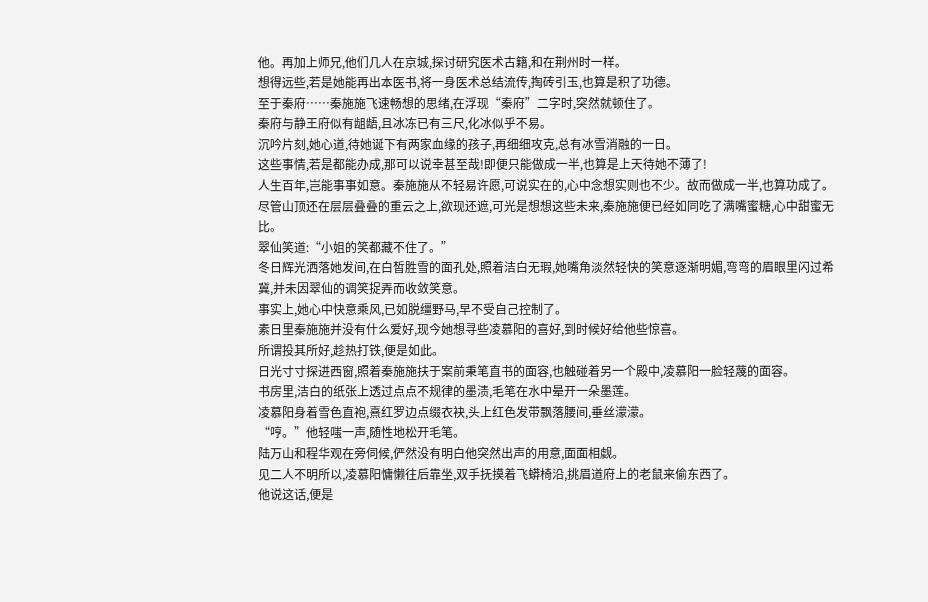他。再加上师兄,他们几人在京城,探讨研究医术古籍,和在荆州时一样。
想得远些,若是她能再出本医书,将一身医术总结流传,掏砖引玉,也算是积了功德。
至于秦府……秦施施飞速畅想的思绪,在浮现“秦府”二字时,突然就顿住了。
秦府与静王府似有龃龉,且冰冻已有三尺,化冰似乎不易。
沉吟片刻,她心道,待她诞下有两家血缘的孩子,再细细攻克,总有冰雪消融的一日。
这些事情,若是都能办成,那可以说幸甚至哉!即便只能做成一半,也算是上天待她不薄了!
人生百年,岂能事事如意。秦施施从不轻易许愿,可说实在的,心中念想实则也不少。故而做成一半,也算功成了。
尽管山顶还在层层叠叠的重云之上,欲现还遮,可光是想想这些未来,秦施施便已经如同吃了满嘴蜜糖,心中甜蜜无比。
翠仙笑道:“小姐的笑都藏不住了。”
冬日辉光洒落她发间,在白皙胜雪的面孔处,照着洁白无瑕,她嘴角淡然轻快的笑意逐渐明媚,弯弯的眉眼里闪过希冀,并未因翠仙的调笑捉弄而收敛笑意。
事实上,她心中快意乘风,已如脱缰野马,早不受自己控制了。
素日里秦施施并没有什么爱好,现今她想寻些凌慕阳的喜好,到时候好给他些惊喜。
所谓投其所好,趁热打铁,便是如此。
日光寸寸探进西窗,照着秦施施扶于案前秉笔直书的面容,也触碰着另一个殿中,凌慕阳一脸轻蔑的面容。
书房里,洁白的纸张上透过点点不规律的墨渍,毛笔在水中晕开一朵墨莲。
凌慕阳身着雪色直袍,熹红罗边点缀衣袂,头上红色发带飘落腰间,垂丝濛濛。
“哼。”他轻嗤一声,随性地松开毛笔。
陆万山和程华观在旁伺候,俨然没有明白他突然出声的用意,面面相觑。
见二人不明所以,凌慕阳慵懒往后靠坐,双手抚摸着飞蟒椅沿,挑眉道府上的老鼠来偷东西了。
他说这话,便是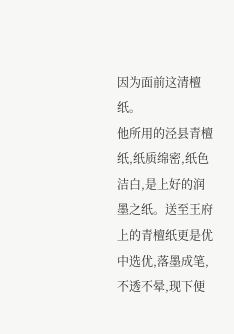因为面前这清檀纸。
他所用的泾县青檀纸,纸质绵密,纸色洁白,是上好的润墨之纸。送至王府上的青檀纸更是优中选优,落墨成笔,不透不晕,现下便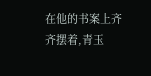在他的书案上齐齐摆着,青玉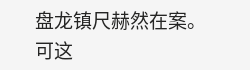盘龙镇尺赫然在案。
可这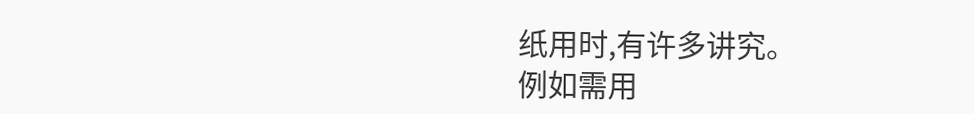纸用时,有许多讲究。
例如需用